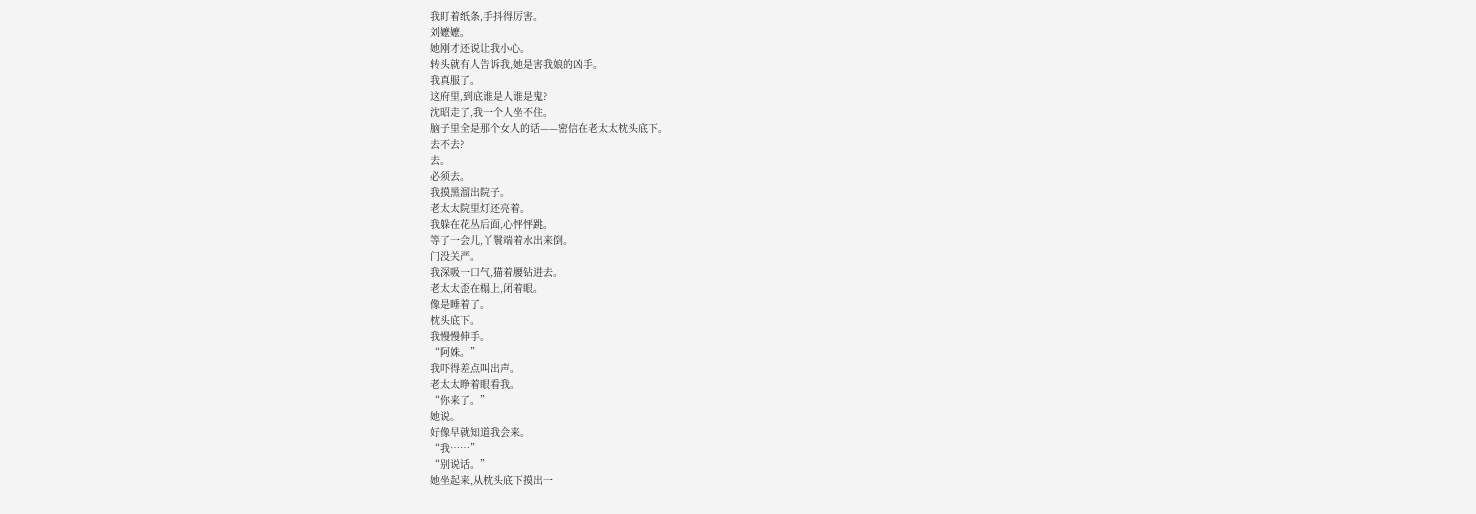我盯着纸条,手抖得厉害。
刘嬷嬷。
她刚才还说让我小心。
转头就有人告诉我,她是害我娘的凶手。
我真服了。
这府里,到底谁是人谁是鬼?
沈昭走了,我一个人坐不住。
脑子里全是那个女人的话——密信在老太太枕头底下。
去不去?
去。
必须去。
我摸黑溜出院子。
老太太院里灯还亮着。
我躲在花丛后面,心怦怦跳。
等了一会儿,丫鬟端着水出来倒。
门没关严。
我深吸一口气,猫着腰钻进去。
老太太歪在榻上,闭着眼。
像是睡着了。
枕头底下。
我慢慢伸手。
“阿姝。”
我吓得差点叫出声。
老太太睁着眼看我。
“你来了。”
她说。
好像早就知道我会来。
“我……”
“别说话。”
她坐起来,从枕头底下摸出一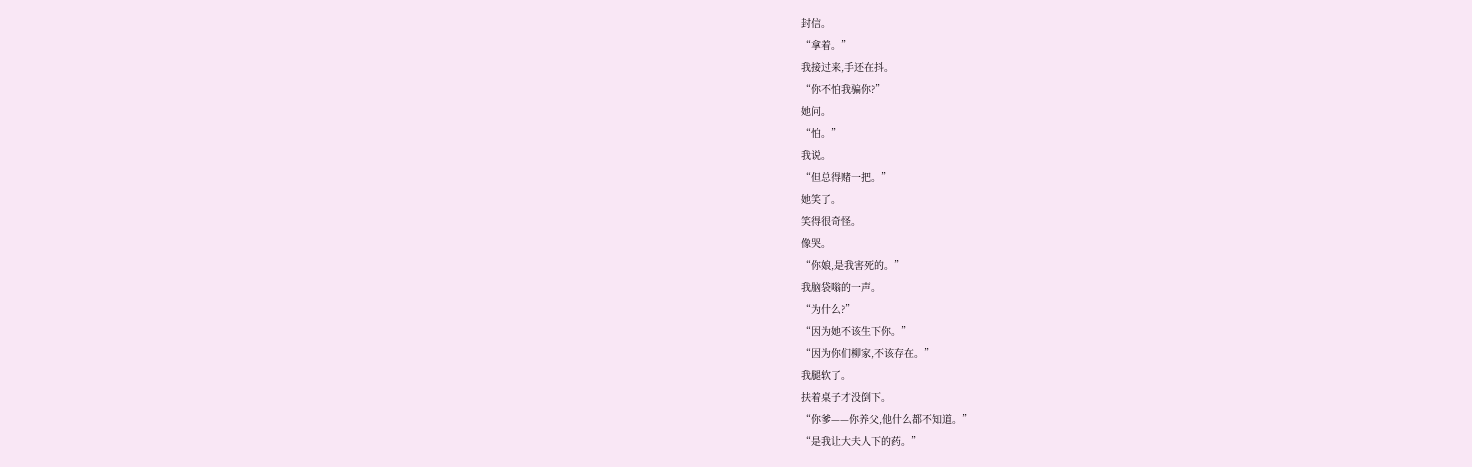封信。
“拿着。”
我接过来,手还在抖。
“你不怕我骗你?”
她问。
“怕。”
我说。
“但总得赌一把。”
她笑了。
笑得很奇怪。
像哭。
“你娘,是我害死的。”
我脑袋嗡的一声。
“为什么?”
“因为她不该生下你。”
“因为你们柳家,不该存在。”
我腿软了。
扶着桌子才没倒下。
“你爹——你养父,他什么都不知道。”
“是我让大夫人下的药。”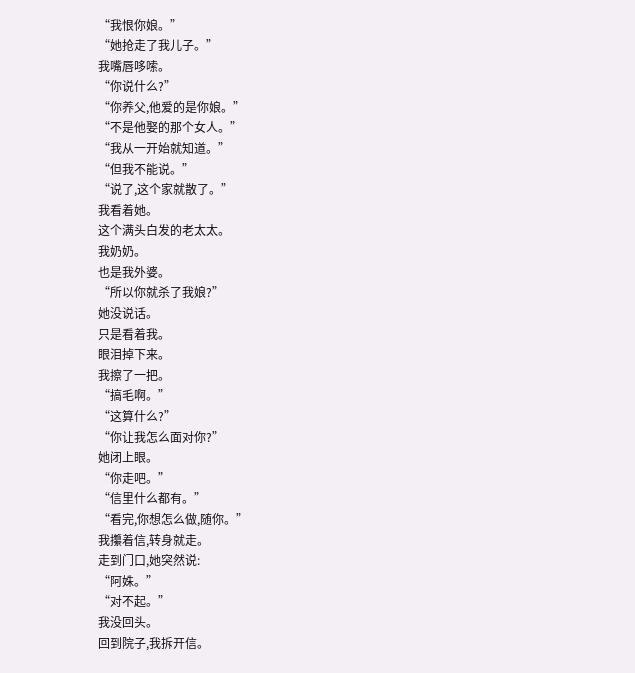“我恨你娘。”
“她抢走了我儿子。”
我嘴唇哆嗦。
“你说什么?”
“你养父,他爱的是你娘。”
“不是他娶的那个女人。”
“我从一开始就知道。”
“但我不能说。”
“说了,这个家就散了。”
我看着她。
这个满头白发的老太太。
我奶奶。
也是我外婆。
“所以你就杀了我娘?”
她没说话。
只是看着我。
眼泪掉下来。
我擦了一把。
“搞毛啊。”
“这算什么?”
“你让我怎么面对你?”
她闭上眼。
“你走吧。”
“信里什么都有。”
“看完,你想怎么做,随你。”
我攥着信,转身就走。
走到门口,她突然说:
“阿姝。”
“对不起。”
我没回头。
回到院子,我拆开信。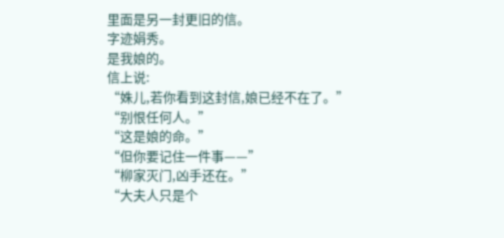里面是另一封更旧的信。
字迹娟秀。
是我娘的。
信上说:
“姝儿,若你看到这封信,娘已经不在了。”
“别恨任何人。”
“这是娘的命。”
“但你要记住一件事——”
“柳家灭门,凶手还在。”
“大夫人只是个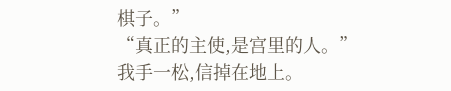棋子。”
“真正的主使,是宫里的人。”
我手一松,信掉在地上。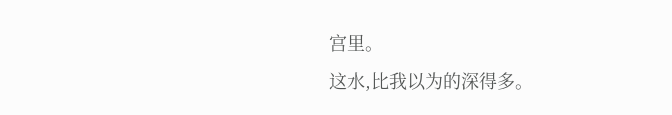宫里。
这水,比我以为的深得多。